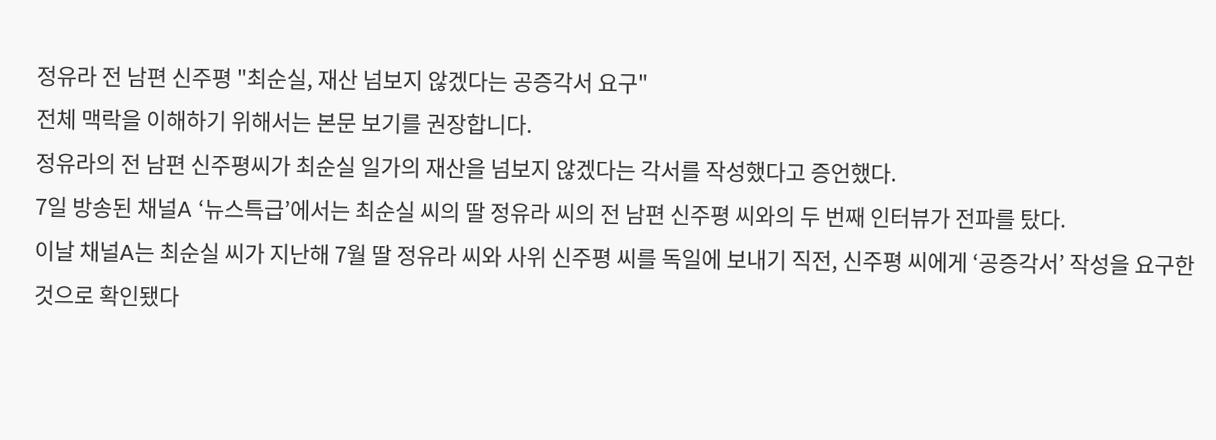정유라 전 남편 신주평 "최순실, 재산 넘보지 않겠다는 공증각서 요구"
전체 맥락을 이해하기 위해서는 본문 보기를 권장합니다.
정유라의 전 남편 신주평씨가 최순실 일가의 재산을 넘보지 않겠다는 각서를 작성했다고 증언했다.
7일 방송된 채널A ‘뉴스특급’에서는 최순실 씨의 딸 정유라 씨의 전 남편 신주평 씨와의 두 번째 인터뷰가 전파를 탔다.
이날 채널A는 최순실 씨가 지난해 7월 딸 정유라 씨와 사위 신주평 씨를 독일에 보내기 직전, 신주평 씨에게 ‘공증각서’ 작성을 요구한 것으로 확인됐다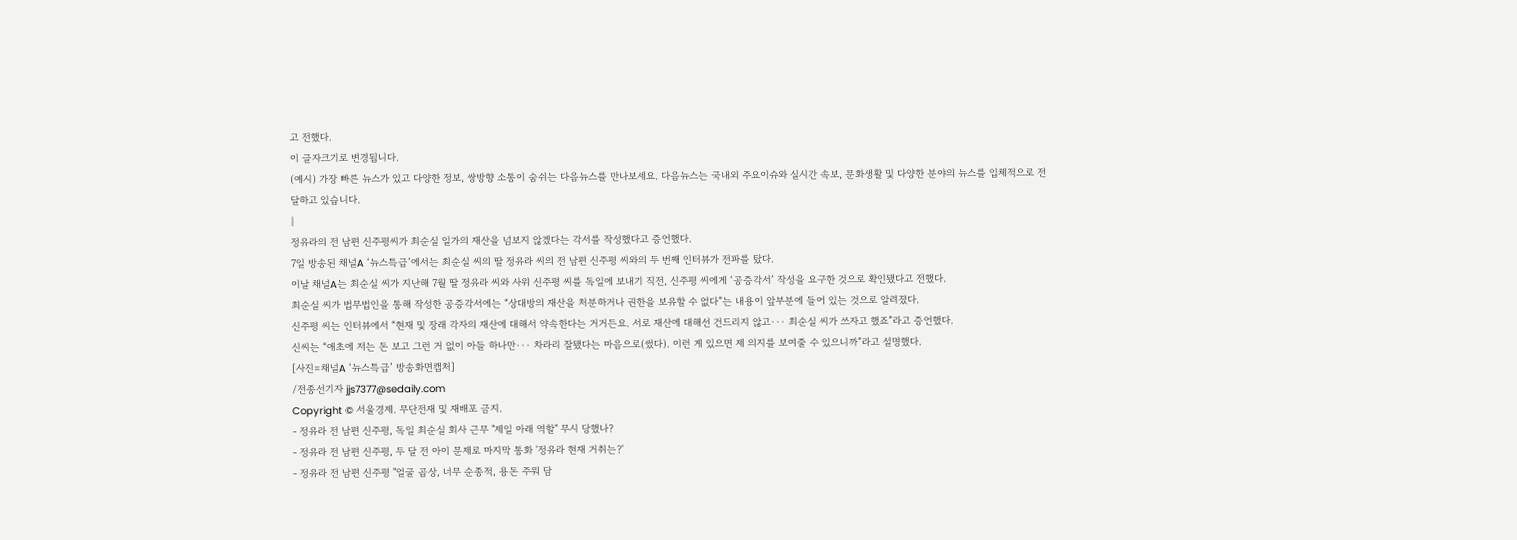고 전했다.
이 글자크기로 변경됩니다.
(예시) 가장 빠른 뉴스가 있고 다양한 정보, 쌍방향 소통이 숨쉬는 다음뉴스를 만나보세요. 다음뉴스는 국내외 주요이슈와 실시간 속보, 문화생활 및 다양한 분야의 뉴스를 입체적으로 전달하고 있습니다.
|
정유라의 전 남편 신주평씨가 최순실 일가의 재산을 넘보지 않겠다는 각서를 작성했다고 증언했다.
7일 방송된 채널A ‘뉴스특급’에서는 최순실 씨의 딸 정유라 씨의 전 남편 신주평 씨와의 두 번째 인터뷰가 전파를 탔다.
이날 채널A는 최순실 씨가 지난해 7월 딸 정유라 씨와 사위 신주평 씨를 독일에 보내기 직전, 신주평 씨에게 ‘공증각서’ 작성을 요구한 것으로 확인됐다고 전했다.
최순실 씨가 법무법인을 통해 작성한 공증각서에는 “상대방의 재산을 처분하거나 권한을 보유할 수 없다”는 내용이 앞부분에 들어 있는 것으로 알려졌다.
신주평 씨는 인터뷰에서 “현재 및 장래 각자의 재산에 대해서 약속한다는 거거든요. 서로 재산에 대해선 건드리지 않고··· 최순실 씨가 쓰자고 했죠”라고 증언했다.
신씨는 “애초에 저는 돈 보고 그런 거 없이 아들 하나만··· 차라리 잘됐다는 마음으로(썼다). 이런 게 있으면 제 의지를 보여줄 수 있으니까”라고 설명했다.
[사진=채널A ‘뉴스특급’ 방송화면캡처]
/전종선기자 jjs7377@sedaily.com
Copyright © 서울경제. 무단전재 및 재배포 금지.
- 정유라 전 남편 신주평, 독일 최순실 회사 근무 "제일 아래 역할" 무시 당했나?
- 정유라 전 남편 신주평, 두 달 전 아이 문제로 마지막 통화 '정유라 현재 거취는?'
- 정유라 전 남편 신주평 "얼굴 곱상, 너무 순종적, 용돈 주워 담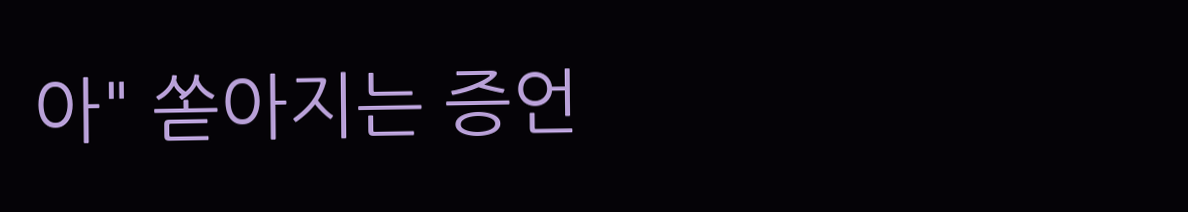아" 쏟아지는 증언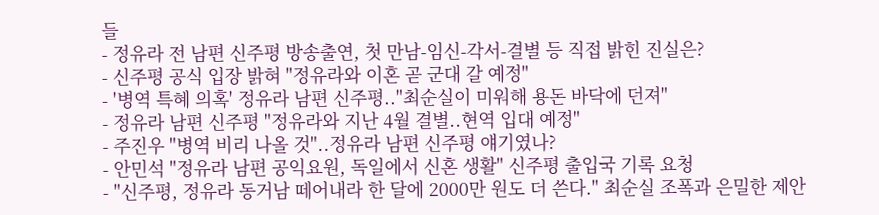들
- 정유라 전 남편 신주평 방송출연, 첫 만남-임신-각서-결별 등 직접 밝힌 진실은?
- 신주평 공식 입장 밝혀 "정유라와 이혼 곧 군대 갈 예정"
- '병역 특혜 의혹' 정유라 남편 신주평.."최순실이 미워해 용돈 바닥에 던져"
- 정유라 남편 신주평 "정유라와 지난 4월 결별..현역 입대 예정"
- 주진우 "병역 비리 나올 것"..정유라 남편 신주평 얘기였나?
- 안민석 "정유라 남편 공익요원, 독일에서 신혼 생활" 신주평 출입국 기록 요청
- "신주평, 정유라 동거남 떼어내라 한 달에 2000만 원도 더 쓴다." 최순실 조폭과 은밀한 제안